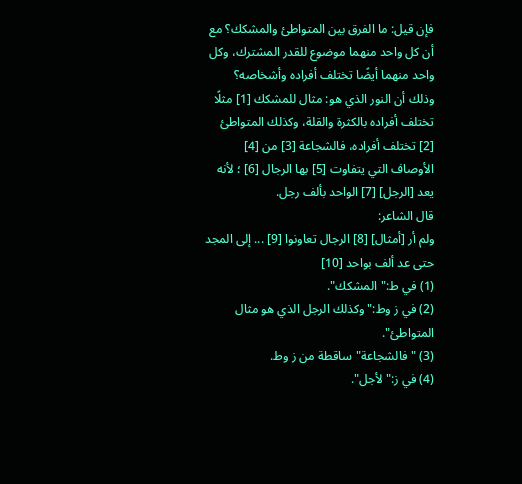فإن قيل: ما الفرق بين المتواطئ والمشكك؟ مع أن كل واحد منهما موضوع للقدر المشترك، وكل واحد منهما أيضًا تختلف أفراده وأشخاصه؟
وذلك أن النور الذي هو: مثال للمشكك [1] مثلًا تختلف أفراده بالكثرة والقلة، وكذلك المتواطئ [2] تختلف أفراده، فالشجاعة [3] من [4] الأوصاف التي يتفاوت [5] بها الرجال [6] ؛ لأنه يعد [الرجل] [7] الواحد بألف رجل.
قال الشاعر:
ولم أر [أمثال] [8] الرجال تعاونوا [9] ... إلى المجد حتى عد ألف بواحد [10]
(1) في ط:"المشكك".
(2) في ز وط:"وكذلك الرجل الذي هو مثال المتواطئ".
(3) "فالشجاعة"ساقطة من ز وط.
(4) في ز:"لأجل".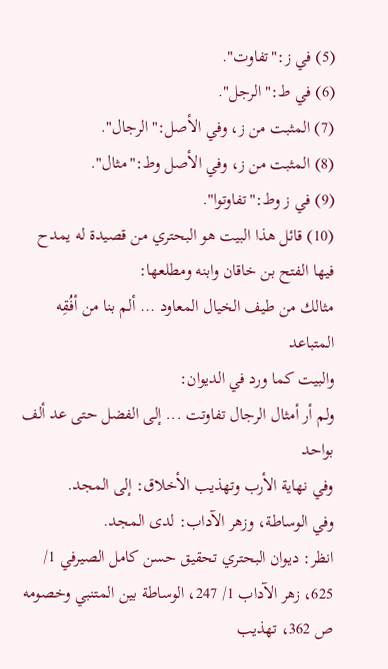(5) في ز:"تفاوت".
(6) في ط:"الرجل".
(7) المثبت من ز، وفي الأصل:"الرجال".
(8) المثبت من ز، وفي الأصل وط:"مثال".
(9) في ز وط:"تفاوتوا".
(10) قائل هذا البيت هو البحتري من قصيدة له يمدح فيها الفتح بن خاقان وابنه ومطلعها:
مثالك من طيف الخيال المعاود ... ألم بنا من أفُقِه المتباعد
والبيت كما ورد في الديوان:
ولم أر أمثال الرجال تفاوتت ... إلى الفضل حتى عد ألف بواحد
وفي نهاية الأرب وتهذيب الأخلاق: إلى المجد.
وفي الوساطة، وزهر الآداب: لدى المجد.
انظر: ديوان البحتري تحقيق حسن كامل الصيرفي 1/ 625، زهر الآداب 1/ 247، الوساطة بين المتنبي وخصومه ص 362، تهذيب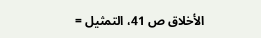الأخلاق ص 41، التمثيل =